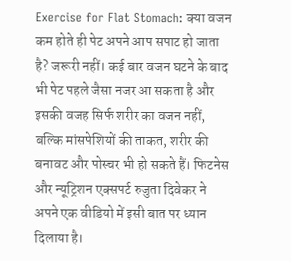Exercise for Flat Stomach: क्या वजन कम होते ही पेट अपने आप सपाट हो जाता है? जरूरी नहीं। कई बार वजन घटने के बाद भी पेट पहले जैसा नजर आ सकता है और इसकी वजह सिर्फ शरीर का वजन नहीं, बल्कि मांसपेशियों की ताकत, शरीर की बनावट और पोस्चर भी हो सकते हैं। फिटनेस और न्यूट्रिशन एक्सपर्ट रुजुता दिवेकर ने अपने एक वीडियो में इसी बात पर ध्यान दिलाया है।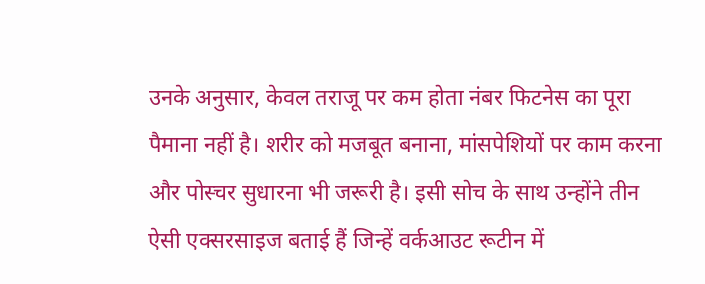उनके अनुसार, केवल तराजू पर कम होता नंबर फिटनेस का पूरा पैमाना नहीं है। शरीर को मजबूत बनाना, मांसपेशियों पर काम करना और पोस्चर सुधारना भी जरूरी है। इसी सोच के साथ उन्होंने तीन ऐसी एक्सरसाइज बताई हैं जिन्हें वर्कआउट रूटीन में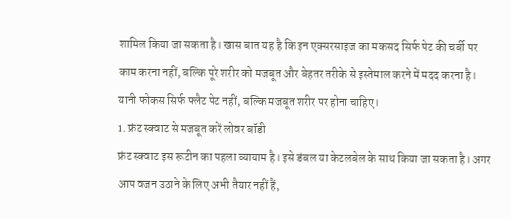शामिल किया जा सकता है। खास बात यह है कि इन एक्सरसाइज का मकसद सिर्फ पेट की चर्बी पर काम करना नहीं, बल्कि पूरे शरीर को मजबूत और बेहतर तरीके से इस्तेमाल करने में मदद करना है। यानी फोकस सिर्फ फ्लैट पेट नहीं, बल्कि मजबूत शरीर पर होना चाहिए।
1. फ्रंट स्क्वाट से मजबूत करें लोवर बॉडी
फ्रंट स्क्वाट इस रूटीन का पहला व्यायाम है। इसे डंबल या केटलबेल के साथ किया जा सकता है। अगर आप वजन उठाने के लिए अभी तैयार नहीं हैं,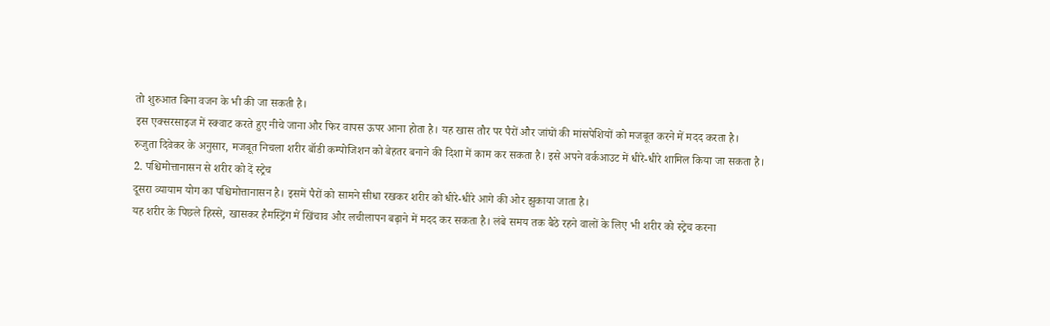तो शुरुआत बिना वजन के भी की जा सकती है।
इस एक्सरसाइज में स्क्वाट करते हुए नीचे जाना और फिर वापस ऊपर आना होता है। यह खास तौर पर पैरों और जांघों की मांसपेशियों को मजबूत करने में मदद करता है।
रुजुता दिवेकर के अनुसार, मजबूत निचला शरीर बॉडी कम्पोजिशन को बेहतर बनाने की दिशा में काम कर सकता है। इसे अपने वर्कआउट में धीरे-धीरे शामिल किया जा सकता है।
2. पश्चिमोत्तानासन से शरीर को दें स्ट्रेच
दूसरा व्यायाम योग का पश्चिमोत्तानासन है। इसमें पैरों को सामने सीधा रखकर शरीर को धीरे-धीरे आगे की ओर झुकाया जाता है।
यह शरीर के पिछले हिस्से, खासकर हैमस्ट्रिंग में खिंचाव और लचीलापन बढ़ाने में मदद कर सकता है। लंबे समय तक बैठे रहने वालों के लिए भी शरीर को स्ट्रेच करना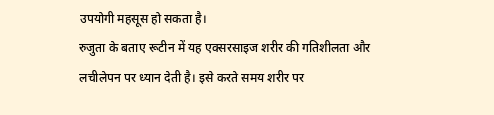उपयोगी महसूस हो सकता है।
रुजुता के बताए रूटीन में यह एक्सरसाइज शरीर की गतिशीलता और लचीलेपन पर ध्यान देती है। इसे करते समय शरीर पर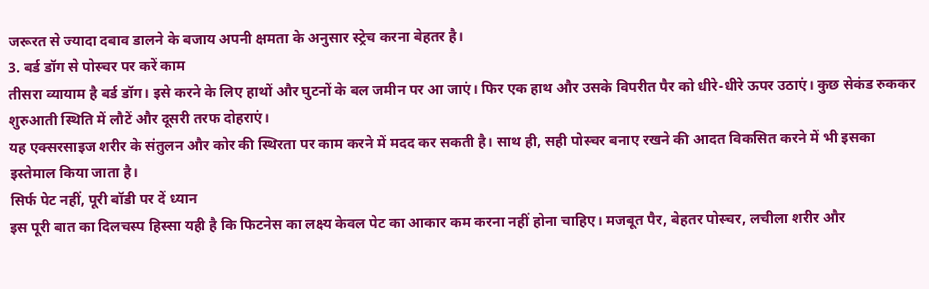जरूरत से ज्यादा दबाव डालने के बजाय अपनी क्षमता के अनुसार स्ट्रेच करना बेहतर है।
3. बर्ड डॉग से पोस्चर पर करें काम
तीसरा व्यायाम है बर्ड डॉग। इसे करने के लिए हाथों और घुटनों के बल जमीन पर आ जाएं। फिर एक हाथ और उसके विपरीत पैर को धीरे-धीरे ऊपर उठाएं। कुछ सेकंड रुककर शुरुआती स्थिति में लौटें और दूसरी तरफ दोहराएं।
यह एक्सरसाइज शरीर के संतुलन और कोर की स्थिरता पर काम करने में मदद कर सकती है। साथ ही, सही पोस्चर बनाए रखने की आदत विकसित करने में भी इसका इस्तेमाल किया जाता है।
सिर्फ पेट नहीं, पूरी बॉडी पर दें ध्यान
इस पूरी बात का दिलचस्प हिस्सा यही है कि फिटनेस का लक्ष्य केवल पेट का आकार कम करना नहीं होना चाहिए। मजबूत पैर, बेहतर पोस्चर, लचीला शरीर और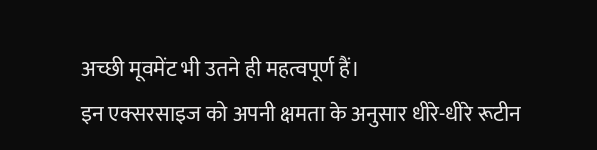अच्छी मूवमेंट भी उतने ही महत्वपूर्ण हैं।
इन एक्सरसाइज को अपनी क्षमता के अनुसार धीरे-धीरे रूटीन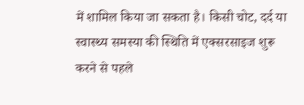में शामिल किया जा सकता है। किसी चोट, दर्द या स्वास्थ्य समस्या की स्थिति में एक्सरसाइज शुरू करने से पहले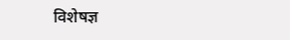विशेषज्ञ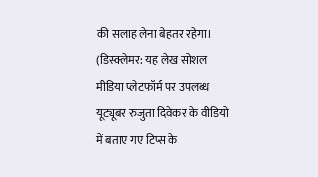की सलाह लेना बेहतर रहेगा।
(डिस्क्लेमर: यह लेख सोशल मीडिया प्लेटफॉर्म पर उपलब्ध यूट्यूबर रुजुता दिवेकर के वीडियो में बताए गए टिप्स के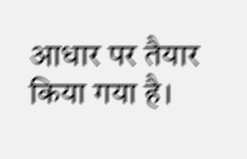आधार पर तैयार किया गया है।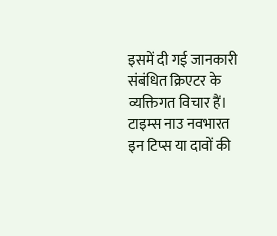इसमें दी गई जानकारी संबंधित क्रिएटर के व्यक्तिगत विचार हैं। टाइम्स नाउ नवभारत इन टिप्स या दावों की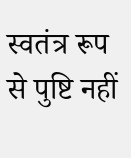स्वतंत्र रूप से पुष्टि नहीं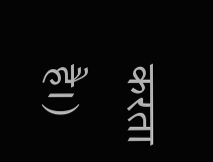करता है।)